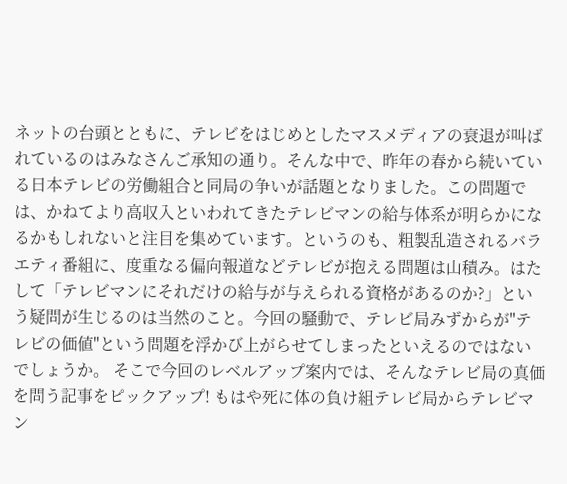ネットの台頭とともに、テレビをはじめとしたマスメディアの衰退が叫ばれているのはみなさんご承知の通り。そんな中で、昨年の春から続いている日本テレビの労働組合と同局の争いが話題となりました。この問題では、かねてより高収入といわれてきたテレビマンの給与体系が明らかになるかもしれないと注目を集めています。というのも、粗製乱造されるバラエティ番組に、度重なる偏向報道などテレビが抱える問題は山積み。はたして「テレビマンにそれだけの給与が与えられる資格があるのか?」という疑問が生じるのは当然のこと。今回の騒動で、テレビ局みずからが"テレビの価値"という問題を浮かび上がらせてしまったといえるのではないでしょうか。 そこで今回のレベルアップ案内では、そんなテレビ局の真価を問う記事をピックアップ! もはや死に体の負け組テレビ局からテレビマン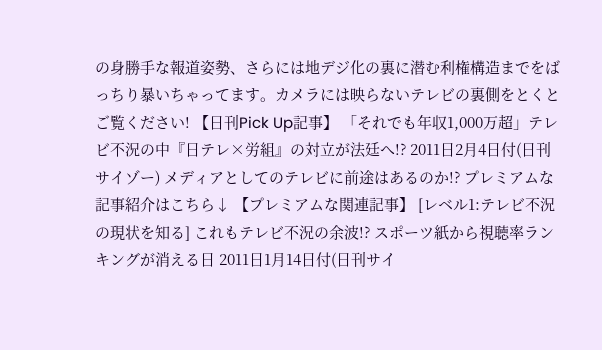の身勝手な報道姿勢、さらには地デジ化の裏に潜む利権構造までをばっちり暴いちゃってます。カメラには映らないテレビの裏側をとくとご覧ください! 【日刊Pick Up記事】 「それでも年収1,000万超」テレビ不況の中『日テレ×労組』の対立が法廷へ!? 2011日2月4日付(日刊サイゾー) メディアとしてのテレビに前途はあるのか!? プレミアムな記事紹介はこちら↓ 【プレミアムな関連記事】 [レベル1:テレビ不況の現状を知る] これもテレビ不況の余波!? スポーツ紙から視聴率ランキングが消える日 2011日1月14日付(日刊サイ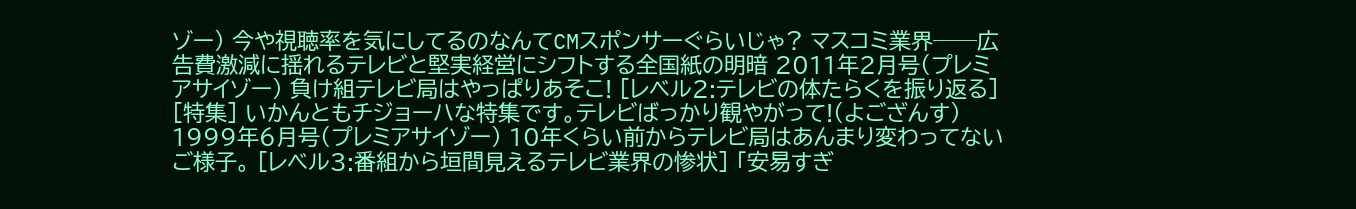ゾー) 今や視聴率を気にしてるのなんてCMスポンサーぐらいじゃ? マスコミ業界──広告費激減に揺れるテレビと堅実経営にシフトする全国紙の明暗 2011年2月号(プレミアサイゾー) 負け組テレビ局はやっぱりあそこ! [レベル2:テレビの体たらくを振り返る] [特集] いかんともチジョーハな特集です。テレビばっかり観やがって!(よござんす) 1999年6月号(プレミアサイゾー) 10年くらい前からテレビ局はあんまり変わってないご様子。 [レベル3:番組から垣間見えるテレビ業界の惨状] 「安易すぎ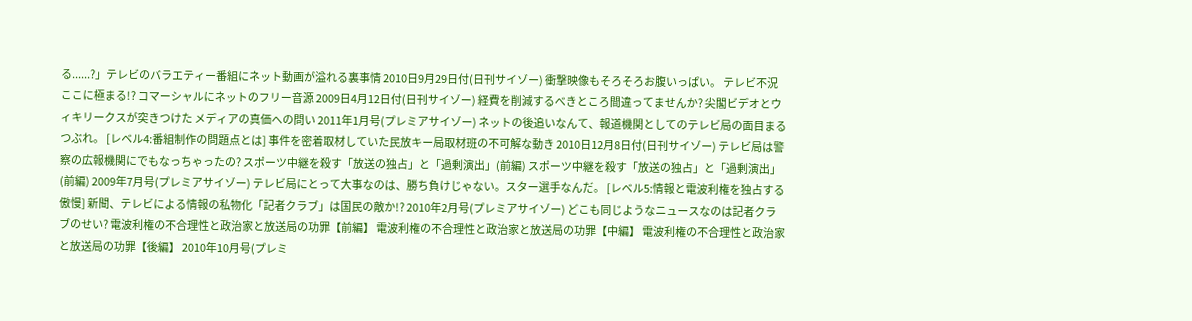る......?」テレビのバラエティー番組にネット動画が溢れる裏事情 2010日9月29日付(日刊サイゾー) 衝撃映像もそろそろお腹いっぱい。 テレビ不況ここに極まる!? コマーシャルにネットのフリー音源 2009日4月12日付(日刊サイゾー) 経費を削減するべきところ間違ってませんか? 尖閣ビデオとウィキリークスが突きつけた メディアの真価への問い 2011年1月号(プレミアサイゾー) ネットの後追いなんて、報道機関としてのテレビ局の面目まるつぶれ。 [レベル4:番組制作の問題点とは] 事件を密着取材していた民放キー局取材班の不可解な動き 2010日12月8日付(日刊サイゾー) テレビ局は警察の広報機関にでもなっちゃったの? スポーツ中継を殺す「放送の独占」と「過剰演出」(前編) スポーツ中継を殺す「放送の独占」と「過剰演出」(前編) 2009年7月号(プレミアサイゾー) テレビ局にとって大事なのは、勝ち負けじゃない。スター選手なんだ。 [レベル5:情報と電波利権を独占する傲慢] 新聞、テレビによる情報の私物化「記者クラブ」は国民の敵か!? 2010年2月号(プレミアサイゾー) どこも同じようなニュースなのは記者クラブのせい? 電波利権の不合理性と政治家と放送局の功罪【前編】 電波利権の不合理性と政治家と放送局の功罪【中編】 電波利権の不合理性と政治家と放送局の功罪【後編】 2010年10月号(プレミ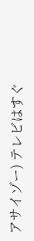アサイゾー) テレビはすぐ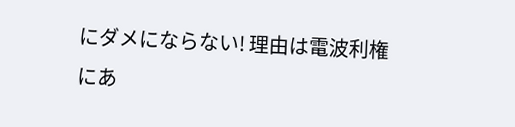にダメにならない! 理由は電波利権にあ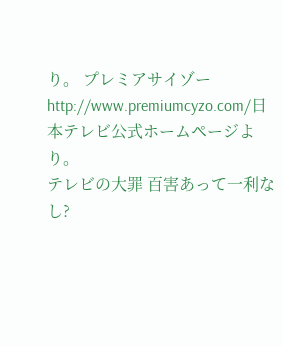り。 プレミアサイゾー http://www.premiumcyzo.com/日本テレビ公式ホームページより。
テレビの大罪 百害あって一利なし?